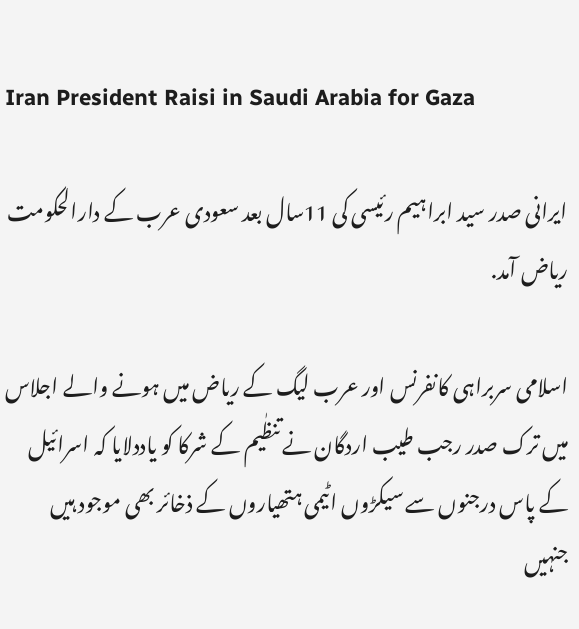Iran President Raisi in Saudi Arabia for Gaza

ایرانی صدر سید ابراہیم رئیسی کی 11سال بعد سعودی عرب کے دارالحکومت ریاض آمد.

اسلامی سربراہی کانفرنس اور عرب لیگ کے ریاض میں ہونے والے اجلاس میں ترک صدر رجب طیب اردگان نے تنظٰیم کے شرکا کو یاددلایا کہ اسرائیل کے پاس درجنوں سے سیکڑوں اٹیمی ہتھیاروں کے ذخائر بھی موجود ہیں جنہیں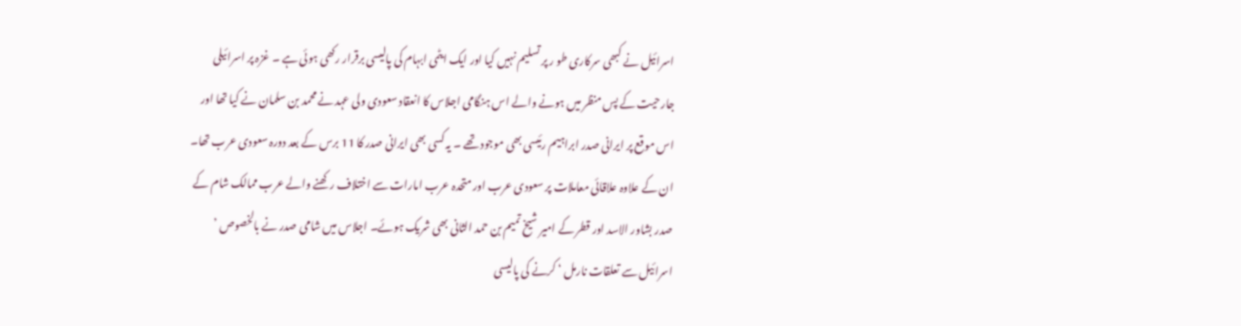اسرائیل نے کبھی سرکاری طو ر پر تسلیم نہیں کیا اور ایک ایٹمی ابہام کی پالیسی برقرار رکھی ہوئی ہے ۔ غزہ پر اسرائیلی جارحیت کے پس منظر میں ہونے والے اس ہنگامی اجلاس کا انعقاد سعودی ولی عہد نے محمد بن سلمان نے کیا تھا اور اس موقع پر ایرانی صدر ابراہیم رئیسی بھی موجود تھے ۔ یہ کسی بھی ایرانی صدر کا 11 برس کے بعد دورہ سعودی عرب تھا۔ ان کے علاوہ علاقائی معاملات پر سعودی عرب اور متحدہ عرب امارات سے اختلاف رکھنے والے عرب ممالک شام کے صدر بشاور الاسد اور قطر کے امیر شیخ تمیم بن حمد الثانی بھی شریک ہوئے۔ اجلاس میں شامی صدر نے بالخصوص ’ اسرائیل سے تعلقات نارمل ‘ کرنے کی پالیسی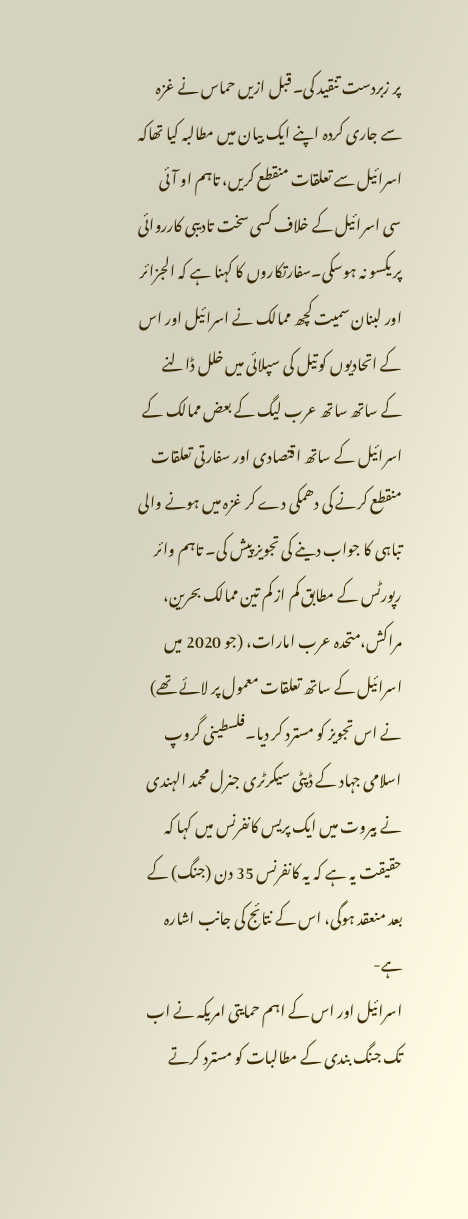پر زبردست تنقید کی۔ قبل ازیں حماس نے غزہ سے جاری کردہ اپنے ایک بیان میں مطالبہ کیا تھاکہ اسرائیل سے تعلقات منقطع کریں، تاہم او آئی سی اسرائیل کے خلاف کسی سخت تادیبی کارروائی پر یکسو نہ ہوسکی۔سفارتکاروں کا کہنا ہے کہ الجزائر اور لبنان سمیت کچھ ممالک نے اسرائیل اور اس کے اتحادیوں کو تیل کی سپلائی میں خلل ڈالنے کے ساتھ ساتھ عرب لیگ کے بعض ممالک کے اسرائیل کے ساتھ اقتصادی اور سفارتی تعلقات منقطع کرنے کی دھمکی دے کر غزہ میں ہونے والی تباہی کا جواب دینے کی تجویز پیش کی۔ تاہم وائر رپورٹس کے مطابق کم از کم تین ممالک بحرین، مراکش،متحدہ عرب امارات، (جو 2020 میں اسرائیل کے ساتھ تعلقات معمول پر لائے تھے) نے اس تجویز کو مسترد کر دیا۔فلسطینی گروپ اسلامی جہاد کے ڈپٹی سیکرٹری جنرل محمد الہندی نے بیروت میں ایک پریس کانفرنس میں کہا کہ حقیقت یہ ہے کہ یہ کانفرنس 35 دن (جنگ) کے بعد منعقد ہوگی، اس کے نتائج کی جانب اشارہ ہے-
اسرائیل اور اس کے اہم حمایتی امریکہ نے اب تک جنگ بندی کے مطالبات کو مسترد کرتے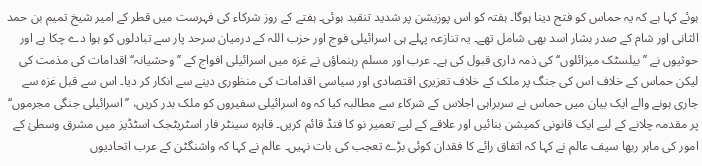ہوئے کہا ہے کہ یہ حماس کو فتح دینا ہوگا۔ ہفتہ کو اس پوزیشن پر شدید تنقید ہوئی۔ ہفتے کے روز شرکاء کی فہرست میں قطر کے امیر شیخ تمیم بن حمد الثانی اور شام کے صدر بشار اسد بھی شامل تھے۔ یہ تنازعہ پہلے ہی اسرائیلی فوج اور حزب اللہ کے درمیان سرحد پار سے تبادلوں کو ہوا دے چکا ہے اور حوثیوں نے ’’بیلسٹک میزائلوں‘‘ کی ذمہ داری قبول کی ہے۔ عرب اور مسلم رہنماؤں نے غزہ میں اسرائیلی افواج کے ’’وحشیانہ‘‘ اقدامات کی مذمت کی لیکن حماس کے خلاف اس کی جنگ پر ملک کے خلاف تعزیری اقتصادی اور سیاسی اقدامات کی منظوری دینے سے انکار کر دیا۔ اس سے قبل غزہ سے جاری ہونے والے ایک بیان میں حماس نے سربراہی اجلاس کے شرکاء سے مطالبہ کیا کہ وہ اسرائیلی سفیروں کو ملک بدر کریں، ’’اسرائیلی جنگی مجرموں‘‘ پر مقدمہ چلانے کے لیے ایک قانونی کمیشن بنائیں اور علاقے کے لیے تعمیر نو کا فنڈ قائم کریں۔ قاہرہ سینٹر فار اسٹریٹجک اسٹڈیز میں مشرق وسطیٰ کے امور کی ماہر ربھا سیف عالم نے کہا کہ اتفاق رائے کا فقدان کوئی بڑے تعجب کی بات نہیں۔ عالم نے کہا کہ واشنگٹن کے عرب اتحادیوں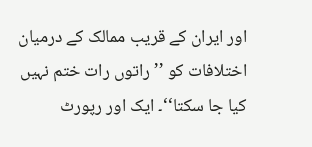اور ایران کے قریب ممالک کے درمیان اختلافات کو ’’راتوں رات ختم نہیں کیا جا سکتا‘‘۔ ایک اور رپورٹ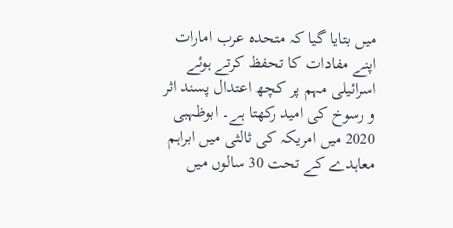میں بتایا گیا کہ متحدہ عرب امارات اپنے مفادات کا تحفظ کرتے ہوئے اسرائیلی مہم پر کچھ اعتدال پسند اثر و رسوخ کی امید رکھتا ہے۔ ابوظہبی 2020 میں امریکہ کی ثالثی میں ابراہم معاہدے کے تحت 30 سالوں میں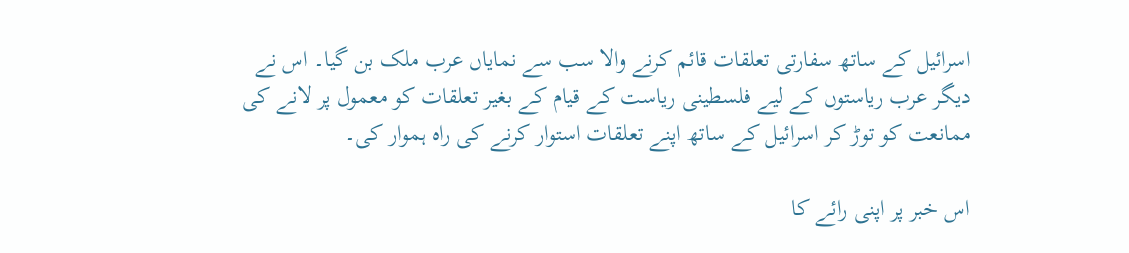اسرائیل کے ساتھ سفارتی تعلقات قائم کرنے والا سب سے نمایاں عرب ملک بن گیا۔ اس نے دیگر عرب ریاستوں کے لیے فلسطینی ریاست کے قیام کے بغیر تعلقات کو معمول پر لانے کی ممانعت کو توڑ کر اسرائیل کے ساتھ اپنے تعلقات استوار کرنے کی راہ ہموار کی۔

اس خبر پر اپنی رائے کا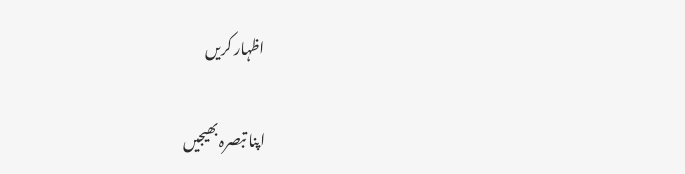اظہار کریں

اپنا تبصرہ بھیجیں